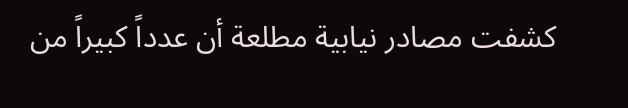كشفت مصادر نيابية مطلعة أن عدداً كبيراً من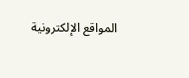المواقع الإلكترونية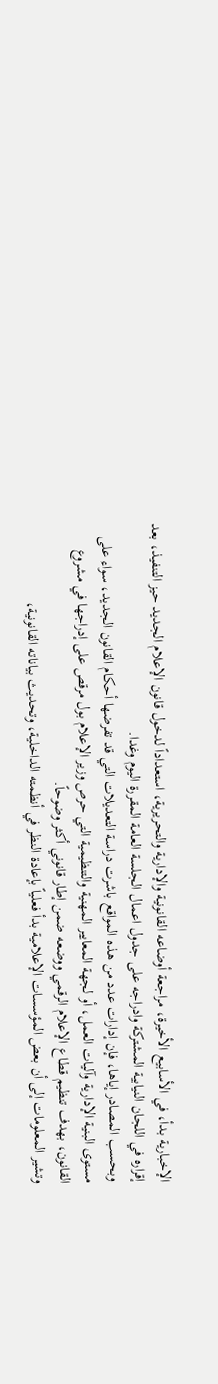الإخبارية بدأ، في الأسابيع الأخيرة، مراجعة أوضاعه القانونية والإدارية والتحريرية، استعداداً لدخول قانون الإعلام الجديد حيز التنفيذ، بعد إقراره في اللجان النيابية المشتركة وادراجه على جدول اعمال الجلسة العامة المقررة اليوم وغدا.
وبحسب المصادر إياها، فإن إدارات عدد من هذه المواقع باشرت دراسة التعديلات التي قد تفرضها أحكام القانون الجديد، سواء على مستوى البنية الإدارية وآليات العمل، أو لجهة المعايير المهنية والتنظيمية التي حرص وزير الإعلام بول مرقص على إدراجها في مشروع القانون، بهدف تنظيم قطاع الإعلام الرقمي ووضعه ضمن إطار قانوني أكثر وضوحاً.
وتشير المعلومات إلى أن بعض المؤسسات الإعلامية بدأ فعلياً بإعادة النظر في أنظمته الداخلية، وتحديث بياناته القانونية،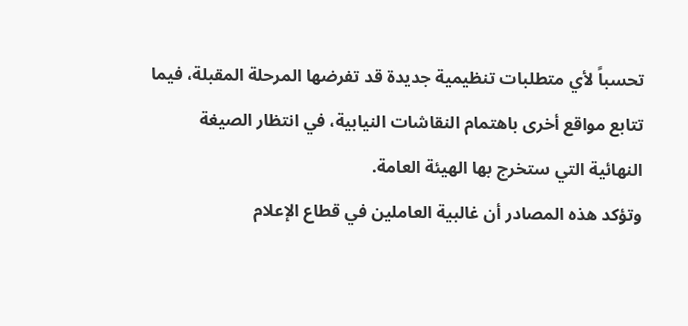تحسباً لأي متطلبات تنظيمية جديدة قد تفرضها المرحلة المقبلة، فيما تتابع مواقع أخرى باهتمام النقاشات النيابية، في انتظار الصيغة النهائية التي ستخرج بها الهيئة العامة.
وتؤكد هذه المصادر أن غالبية العاملين في قطاع الإعلام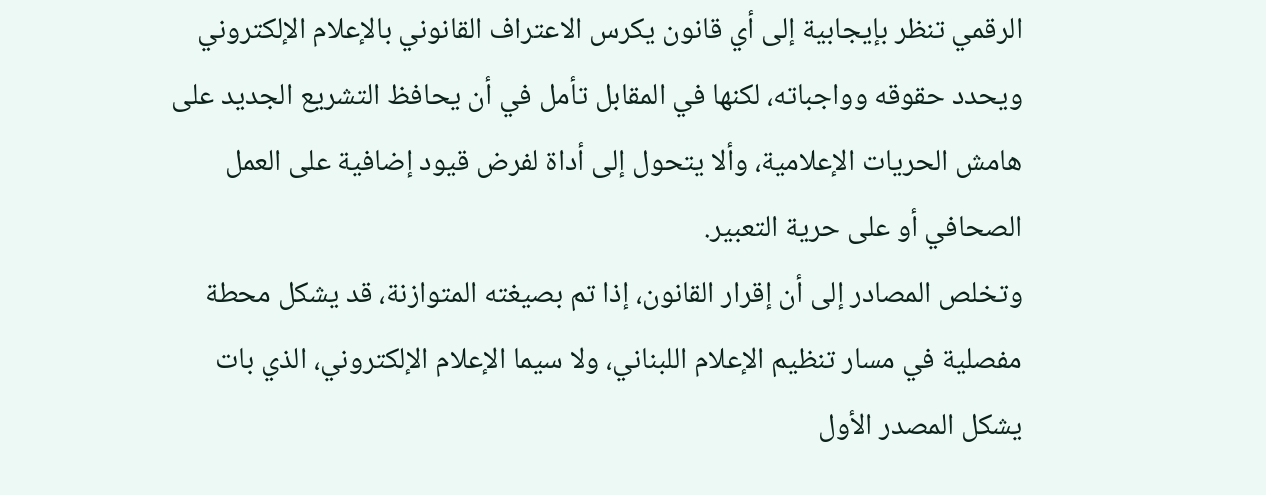الرقمي تنظر بإيجابية إلى أي قانون يكرس الاعتراف القانوني بالإعلام الإلكتروني ويحدد حقوقه وواجباته، لكنها في المقابل تأمل في أن يحافظ التشريع الجديد على هامش الحريات الإعلامية، وألا يتحول إلى أداة لفرض قيود إضافية على العمل الصحافي أو على حرية التعبير.
وتخلص المصادر إلى أن إقرار القانون، إذا تم بصيغته المتوازنة، قد يشكل محطة مفصلية في مسار تنظيم الإعلام اللبناني، ولا سيما الإعلام الإلكتروني، الذي بات يشكل المصدر الأول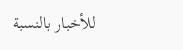للأخبار بالنسبة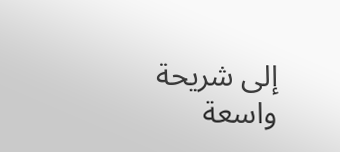إلى شريحة واسعة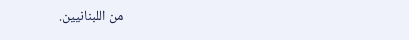من اللبنانيين.